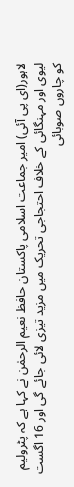لاہور(ای پی آئی) امیر جماعت اسلامی پاکستان حافظ نعیم الرحمٰن نے کہا ہے کہ پٹرولیم لیوی اور مہنگائی کے خلاف احتجاجی تحریک میں مزید تیزی لائی جائے گی اور 16 اگست کو چاروں صوبائی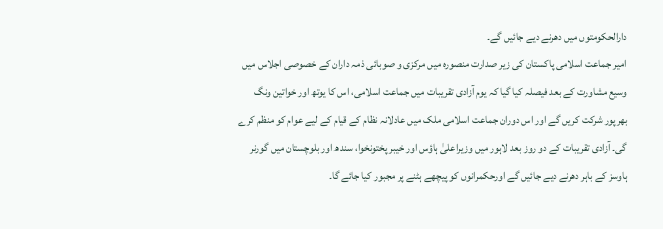دارالحکومتوں میں دھرنے دیے جائیں گے۔
امیر جماعت اسلامی پاکستان کی زیر صدارت منصورہ میں مرکزی و صوبائی ذمہ داران کے خصوصی اجلاس میں وسیع مشاورت کے بعد فیصلہ کیا گیا کہ یوم آزادی تقریبات میں جماعت اسلامی، اس کا یوتھ اور خواتین ونگ بھرپور شرکت کریں گے اور اس دوران جماعت اسلامی ملک میں عادلانہ نظام کے قیام کے لیے عوام کو منظم کرے گی۔ آزادی تقریبات کے دو روز بعد لاہور میں وزیراعلیٰ ہاؤس اور خیبر پختونخوا، سندھ اور بلوچستان میں گورنر ہاوسز کے باہر دھرنے دیے جائیں گے اورحکمرانوں کو پیچھے ہٹنے پر مجبور کیا جائے گا۔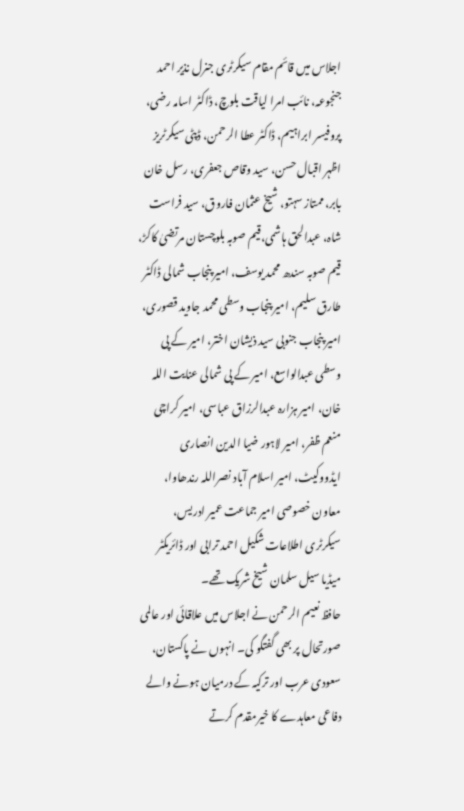اجلاس میں قائم مقام سیکرٹری جنرل نذیر احمد جنجوعہ، نائب امرا لیاقت بلوچ، ڈاکٹر اسامہ رضی، پروفیسر ابراہیم، ڈاکٹر عطا الرحمن، ڈپٹی سیکرٹریز اظہر اقبال حسن، سید وقاص جعفری، رسل خان بابر، ممتاز سہتو، شیخ عثمان فاروق، سید فراست شاہ، عبدالحق ہاشمی،قیم صوبہ بلوچستان مرتضیٰ کاکڑ، قیم صوبہ سندھ محمد یوسف، امیر پنجاب شمالی ڈاکٹر طارق سلیم، امیر پنجاب وسطی محمد جاوید قصوری، امیر پنجاب جنوبی سید ذیشان اختر، امیر کے پی وسطی عبدالواسع، امیر کے پی شمالی عنایت اللہ خان، امیر ہزارہ عبدالرزاق عباسی، امیر کراچی منعم ظفر، امیر لاہور ضیا الدین انصاری ایڈووکیٹ، امیر اسلام آباد نصراللہ رندھاوا، معاون خصوصی امیر جماعت عمیر ادریس، سیکرٹری اطلاعات شکیل احمد ترابی اور ڈائریکٹر میڈیا سیل سلمان شیخ شریک تھے۔
حافظ نعیم الرحمن نے اجلاس میں علاقائی اور عالمی صورتحال پر بھی گفتگو کی۔ انہوں نے پاکستان، سعودی عرب اور ترکیہ کے درمیان ہونے والے دفاعی معاہدے کا خیرمقدم کرتے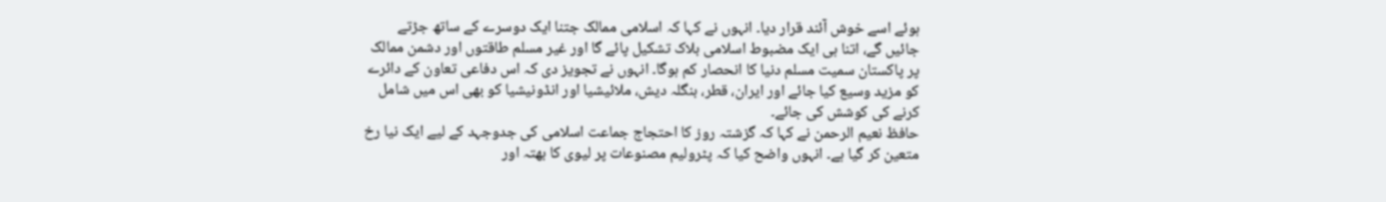ہوئے اسے خوش آئند قرار دیا۔ انہوں نے کہا کہ اسلامی ممالک جتنا ایک دوسرے کے ساتھ جڑتے جائیں گے، اتنا ہی ایک مضبوط اسلامی بلاک تشکیل پائے گا اور غیر مسلم طاقتوں اور دشمن ممالک پر پاکستان سمیت مسلم دنیا کا انحصار کم ہوگا۔ انہوں نے تجویز دی کہ اس دفاعی تعاون کے دائرے کو مزید وسیع کیا جائے اور ایران، قطر، بنگلہ دیش، ملائیشیا اور انڈونیشیا کو بھی اس میں شامل کرنے کی کوشش کی جائے۔
حافظ نعیم الرحمن نے کہا کہ گزشتہ روز کا احتجاج جماعت اسلامی کی جدوجہد کے لیے ایک نیا رخ متعین کر گیا ہے۔ انہوں واضح کیا کہ پٹرولیم مصنوعات پر لیوی کا بھتہ اور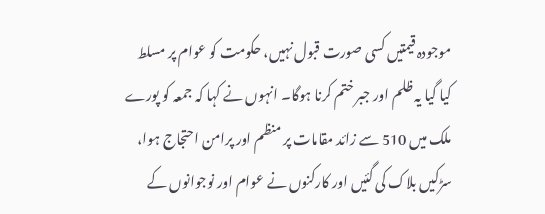موجودہ قیمتیں کسی صورت قبول نہیں، حکومت کو عوام پر مسلط کیا گیا یہ ظلم اور جبر ختم کرنا ہوگا۔ انہوں نے کہا کہ جمعہ کو پورے ملک میں 510 سے زائد مقامات پر منظم اور پرامن احتجاج ہوا، سڑکیں بلاک کی گئیں اور کارکنوں نے عوام اور نوجوانوں کے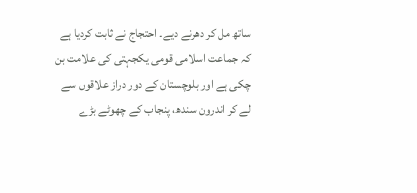ساتھ مل کر دھرنے دیے۔ احتجاج نے ثابت کردیا ہے کہ جماعت اسلامی قومی یکجہتی کی علامت بن چکی ہے اور بلوچستان کے دور دراز علاقوں سے لے کر اندرون سندھ، پنجاب کے چھوٹے بڑے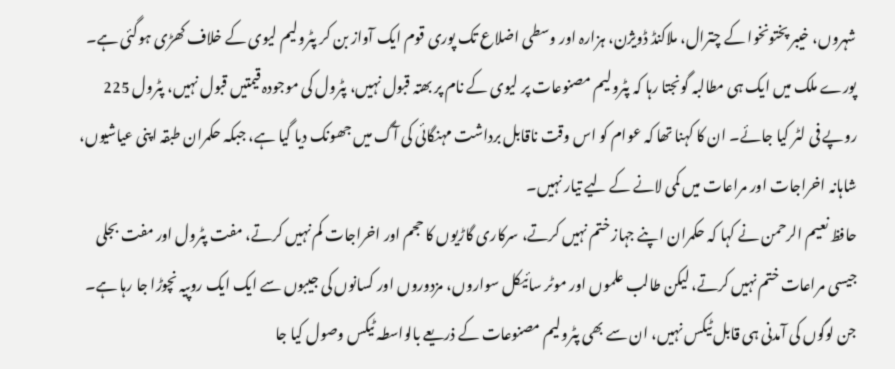شہروں، خیبر پختونخوا کے چترال، ملاکنڈ ڈویژن، ہزارہ اور وسطی اضلاع تک پوری قوم ایک آواز بن کر پٹرولیم لیوی کے خلاف کھڑی ہوگئی ہے۔ پورے ملک میں ایک ہی مطالبہ گونجتا رہا کہ پٹرولیم مصنوعات پر لیوی کے نام پر بھتہ قبول نہیں، پٹرول کی موجودہ قیمتیں قبول نہیں، پٹرول 225 روپے فی لٹر کیا جائے۔ ان کا کہنا تھا کہ عوام کو اس وقت ناقابل برداشت مہنگائی کی آگ میں جھونک دیا گیا ہے، جبکہ حکمران طبقہ اپنی عیاشیوں، شاہانہ اخراجات اور مراعات میں کمی لانے کے لیے تیار نہیں۔
حافظ نعیم الرحمن نے کہا کہ حکمران اپنے جہاز ختم نہیں کرتے، سرکاری گاڑیوں کا حجم اور اخراجات کم نہیں کرتے، مفت پٹرول اور مفت بجلی جیسی مراعات ختم نہیں کرتے، لیکن طالب علموں اور موٹر سائیکل سواروں، مزدوروں اور کسانوں کی جیبوں سے ایک ایک روپیہ نچوڑا جا رہا ہے۔ جن لوگوں کی آمدنی ہی قابل ٹیکس نہیں، ان سے بھی پٹرولیم مصنوعات کے ذریعے بالواسطہ ٹیکس وصول کیا جا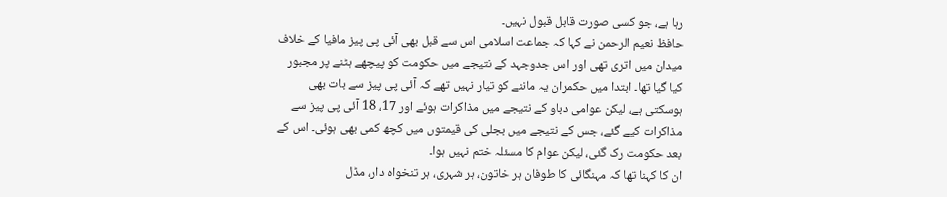رہا ہے، جو کسی صورت قابل قبول نہیں۔
حافظ نعیم الرحمن نے کہا کہ جماعت اسلامی اس سے قبل بھی آئی پی پیز مافیا کے خلاف میدان میں اتری تھی اور اس جدوجہد کے نتیجے میں حکومت کو پیچھے ہٹنے پر مجبور کیا گیا تھا۔ ابتدا میں حکمران یہ ماننے کو تیار نہیں تھے کہ آئی پی پیز سے بات بھی ہوسکتی ہے، لیکن عوامی دباو کے نتیجے میں مذاکرات ہوئے اور 17، 18 آئی پی پیز سے مذاکرات کیے گئے، جس کے نتیجے میں بجلی کی قیمتوں میں کچھ کمی بھی ہوئی۔ اس کے بعد حکومت رک گئی، لیکن عوام کا مسئلہ ختم نہیں ہوا۔
ان کا کہنا تھا کہ مہنگائی کا طوفان ہر خاتون، ہر شہری، ہر تنخواہ دار، مڈل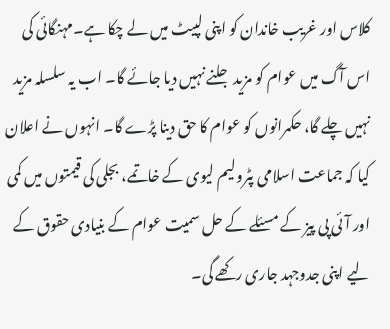کلاس اور غریب خاندان کو اپنی لپیٹ میں لے چکا ہے۔مہنگائی کی اس آگ میں عوام کو مزید جلنے نہیں دیا جائے گا۔ اب یہ سلسلہ مزید نہیں چلے گا، حکمرانوں کو عوام کا حق دینا پڑے گا۔ انہوں نے اعلان کیا کہ جماعت اسلامی پٹرولیم لیوی کے خاتمے، بجلی کی قیمتوں میں کمی اور آئی پی پیز کے مسئلے کے حل سمیت عوام کے بنیادی حقوق کے لیے اپنی جدوجہد جاری رکھے گی۔